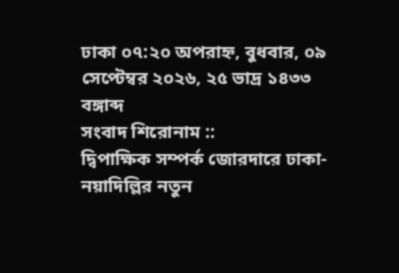ঢাকা ০৭:২০ অপরাহ্ন, বুধবার, ০৯ সেপ্টেম্বর ২০২৬, ২৫ ভাদ্র ১৪৩৩ বঙ্গাব্দ
সংবাদ শিরোনাম ::
দ্বিপাক্ষিক সম্পর্ক জোরদারে ঢাকা-নয়াদিল্লির নতুন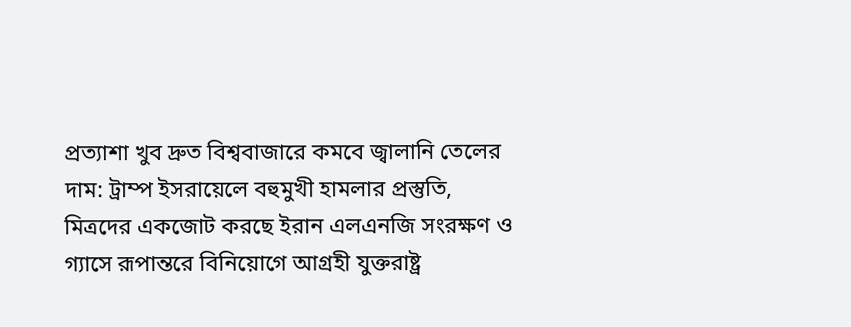প্রত্যাশা খুব দ্রুত বিশ্ববাজারে কমবে জ্বালানি তেলের দাম: ট্রাম্প ইসরায়েলে বহুমুখী হামলার প্রস্তুতি, মিত্রদের একজোট করছে ইরান এলএনজি সংরক্ষণ ও গ্যাসে রূপান্তরে বিনিয়োগে আগ্রহী যুক্তরাষ্ট্র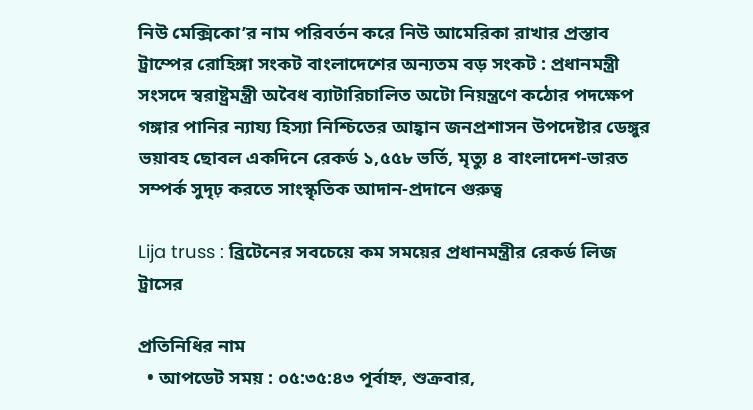নিউ মেক্সিকো’র নাম পরিবর্তন করে নিউ আমেরিকা রাখার প্রস্তাব ট্রাম্পের রোহিঙ্গা সংকট বাংলাদেশের অন্যতম বড় সংকট : প্রধানমন্ত্রী সংসদে স্বরাষ্ট্রমন্ত্রী অবৈধ ব্যাটারিচালিত অটো নিয়ন্ত্রণে কঠোর পদক্ষেপ গঙ্গার পানির ন্যায্য হিস্যা নিশ্চিতের আহ্বান জনপ্রশাসন উপদেষ্টার ডেঙ্গুর ভয়াবহ ছোবল একদিনে রেকর্ড ১,৫৫৮ ভর্তি, মৃত্যু ৪ বাংলাদেশ-ভারত সম্পর্ক সুদৃঢ় করতে সাংস্কৃতিক আদান-প্রদানে গুরুত্ব

Lija truss : ব্রিটেনের সবচেয়ে কম সময়ের প্রধানমন্ত্রীর রেকর্ড লিজ ট্রাসের

প্রতিনিধির নাম
  • আপডেট সময় : ০৫:৩৫:৪৩ পূর্বাহ্ন, শুক্রবার,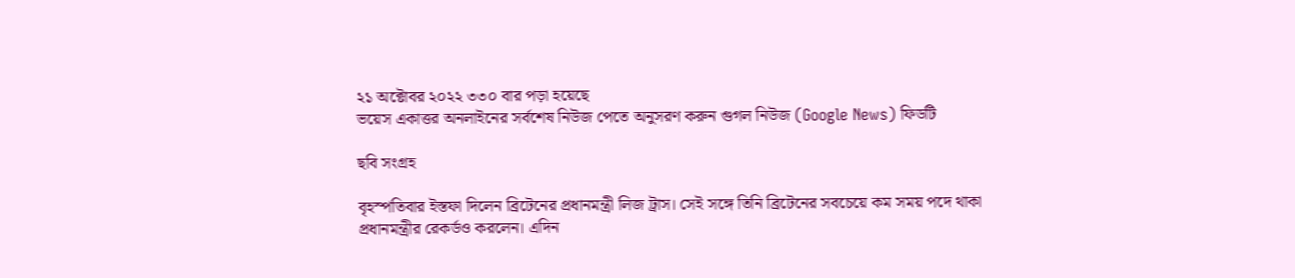২১ অক্টোবর ২০২২ ৩৩০ বার পড়া হয়েছে
ভয়েস একাত্তর অনলাইনের সর্বশেষ নিউজ পেতে অনুসরণ করুন গুগল নিউজ (Google News) ফিডটি

ছবি সংগ্রহ

বৃহস্পতিবার ইস্তফা দিলেন ব্রিটেনের প্রধানমন্ত্রী লিজ ট্রাস। সেই সঙ্গে তিনি ব্রিটেনের সবচেয়ে কম সময় পদে থাকা প্রধানমন্ত্রীর রেকর্ডও করলেন। এদিন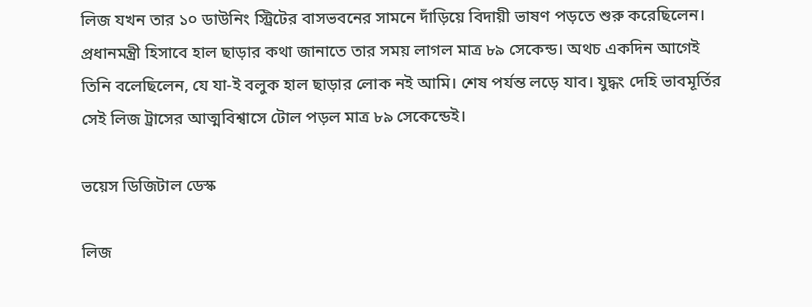লিজ যখন তার ১০ ডাউনিং স্ট্রিটের বাসভবনের সামনে দাঁড়িয়ে বিদায়ী ভাষণ পড়তে শুরু করেছিলেন। প্রধানমন্ত্রী হিসাবে হাল ছাড়ার কথা জানাতে তার সময় লাগল মাত্র ৮৯ সেকেন্ড। অথচ একদিন আগেই তিনি বলেছিলেন, যে যা-ই বলুক হাল ছাড়ার লোক নই আমি। শেষ পর্যন্ত লড়ে যাব। যুদ্ধং দেহি ভাবমূর্তির সেই লিজ ট্রাসের আত্মবিশ্বাসে টোল পড়ল মাত্র ৮৯ সেকেন্ডেই।

ভয়েস ডিজিটাল ডেস্ক

লিজ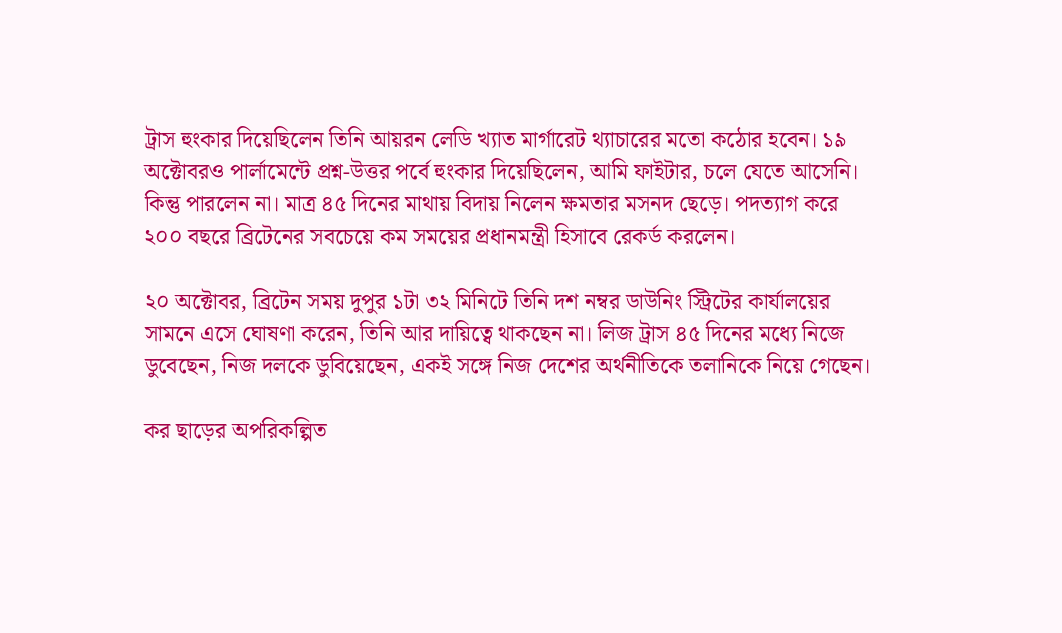ট্রাস হুংকার দিয়েছিলেন তিনি আয়রন লেডি খ্যাত মার্গারেট থ্যাচারের মতো কঠোর হবেন। ১৯ অক্টোবরও পার্লামেন্টে প্রশ্ন-উত্তর পর্বে হুংকার দিয়েছিলেন, আমি ফাইটার, চলে যেতে আসেনি। কিন্তু পারলেন না। মাত্র ৪৫ দিনের মাথায় বিদায় নিলেন ক্ষমতার মসনদ ছেড়ে। পদত্যাগ করে ২০০ বছরে ব্রিটেনের সবচেয়ে কম সময়ের প্রধানমন্ত্রী হিসাবে রেকর্ড করলেন।

২০ অক্টোবর, ব্রিটেন সময় দুপুর ১টা ৩২ মিনিটে তিনি দশ নম্বর ডাউনিং স্ট্রিটের কার্যালয়ের সামনে এসে ঘোষণা করেন, তিনি আর দায়িত্বে থাকছেন না। লিজ ট্রাস ৪৫ দিনের মধ্যে নিজে ডুবেছেন, নিজ দলকে ডুবিয়েছেন, একই সঙ্গে নিজ দেশের অর্থনীতিকে তলানিকে নিয়ে গেছেন।

কর ছাড়ের অপরিকল্পিত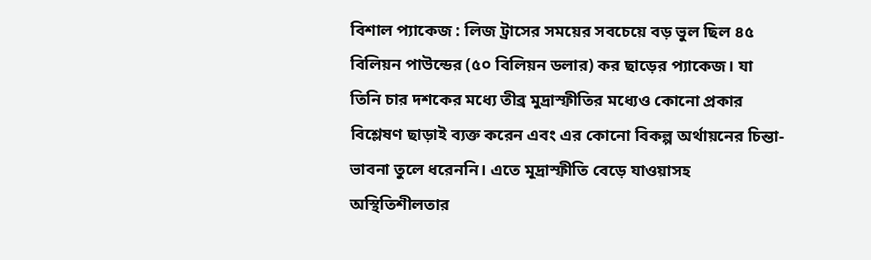বিশাল প্যাকেজ : লিজ ট্রাসের সময়ের সবচেয়ে বড় ভুল ছিল ৪৫ বিলিয়ন পাউন্ডের (৫০ বিলিয়ন ডলার) কর ছাড়ের প্যাকেজ। যা তিনি চার দশকের মধ্যে তীব্র মুদ্রাস্ফীতির মধ্যেও কোনো প্রকার বিশ্লেষণ ছাড়াই ব্যক্ত করেন এবং এর কোনো বিকল্প অর্থায়নের চিন্তা-ভাবনা তুলে ধরেননি। এতে মূদ্রাস্ফীতি বেড়ে যাওয়াসহ অস্থিতিশীলতার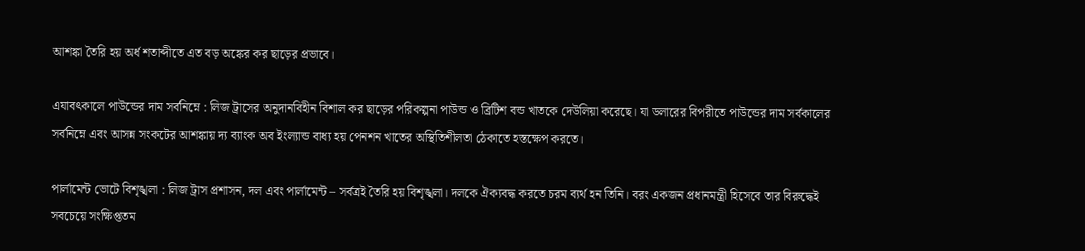আশঙ্কা তৈরি হয় অর্ধ শতাব্দীতে এত বড় অঙ্কের কর ছাড়ের প্রভাবে।

এযাবৎকালে পাউন্ডের দাম সর্বনিম্নে : লিজ ট্রাসের অনুদানবিহীন বিশাল কর ছাড়ের পরিকল্পনা পাউন্ড ও ব্রিটিশ বন্ড খাতকে দেউলিয়া করেছে। যা ডলারের বিপরীতে পাউন্ডের দাম সর্বকালের সর্বনিম্নে এবং আসন্ন সংকটের আশঙ্কায় দ্য ব্যাংক অব ইংল্যান্ড বাধ্য হয় পেনশন খাতের অস্থিতিশীলতা ঠেকাতে হস্তক্ষেপ করতে।

পার্লামেন্ট ভোটে বিশৃঙ্খলা : লিজ ট্রাস প্রশাসন, দল এবং পার্লামেন্ট – সর্বত্রই তৈরি হয় বিশৃঙ্খলা। দলকে ঐক্যবদ্ধ করতে চরম ব্যর্থ হন তিনি। বরং একজন প্রধানমন্ত্রী হিসেবে তার বিরুদ্ধেই সবচেয়ে সংক্ষিপ্ততম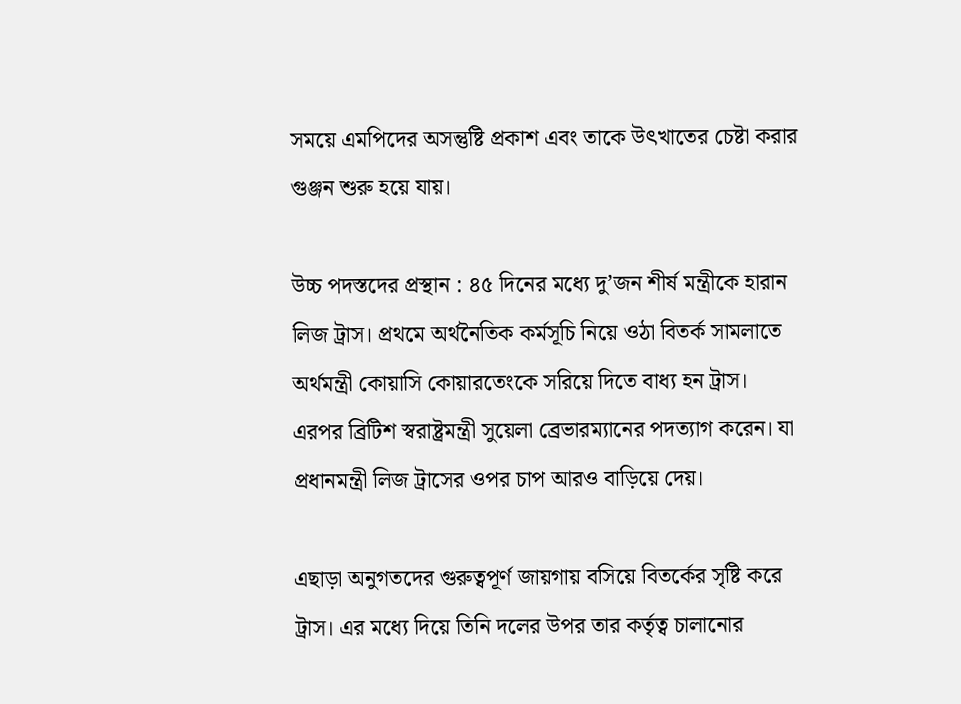সময়ে এমপিদের অসন্তুষ্টি প্রকাশ এবং তাকে উৎখাতের চেষ্টা করার গুঞ্জন শুরু হয়ে যায়।

উচ্চ পদস্তদের প্রস্থান : ৪৫ দিনের মধ্যে দু’জন শীর্ষ মন্ত্রীকে হারান লিজ ট্রাস। প্রথমে অর্থনৈতিক কর্মসূচি নিয়ে ওঠা বিতর্ক সামলাতে অর্থমন্ত্রী কোয়াসি কোয়ারতেংকে সরিয়ে দিতে বাধ্য হন ট্রাস। এরপর ব্রিটিশ স্বরাষ্ট্রমন্ত্রী সুয়েলা ব্রেভারম্যানের পদত্যাগ করেন। যা প্রধানমন্ত্রী লিজ ট্রাসের ওপর চাপ আরও বাড়িয়ে দেয়।

এছাড়া অনুগতদের গুরুত্বপূর্ণ জায়গায় বসিয়ে বিতর্কের সৃষ্টি করে ট্রাস। এর মধ্যে দিয়ে তিনি দলের উপর তার কর্তৃত্ব চালানোর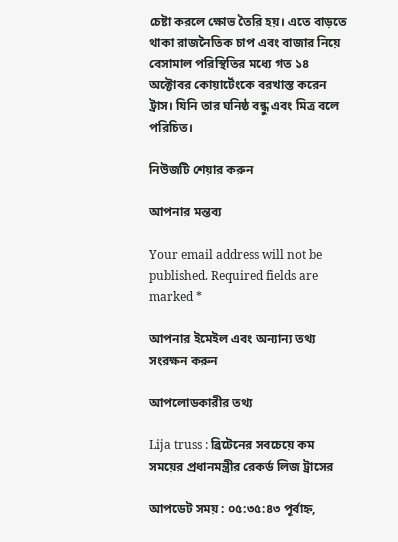চেষ্টা করলে ক্ষোভ তৈরি হয়। এতে বাড়তে থাকা রাজনৈতিক চাপ এবং বাজার নিয়ে বেসামাল পরিস্থিতির মধ্যে গত ১৪ অক্টোবর কোয়ার্টেংকে বরখাস্ত করেন ট্রাস। যিনি তার ঘনিষ্ঠ বন্ধু এবং মিত্র বলে পরিচিত।

নিউজটি শেয়ার করুন

আপনার মন্তব্য

Your email address will not be published. Required fields are marked *

আপনার ইমেইল এবং অন্যান্য তথ্য সংরক্ষন করুন

আপলোডকারীর তথ্য

Lija truss : ব্রিটেনের সবচেয়ে কম সময়ের প্রধানমন্ত্রীর রেকর্ড লিজ ট্রাসের

আপডেট সময় : ০৫:৩৫:৪৩ পূর্বাহ্ন,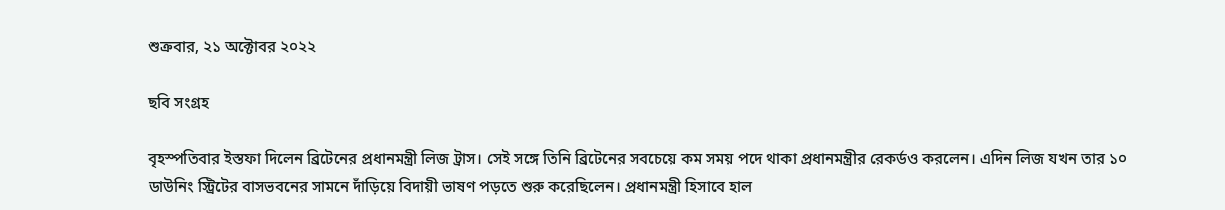শুক্রবার, ২১ অক্টোবর ২০২২

ছবি সংগ্রহ

বৃহস্পতিবার ইস্তফা দিলেন ব্রিটেনের প্রধানমন্ত্রী লিজ ট্রাস। সেই সঙ্গে তিনি ব্রিটেনের সবচেয়ে কম সময় পদে থাকা প্রধানমন্ত্রীর রেকর্ডও করলেন। এদিন লিজ যখন তার ১০ ডাউনিং স্ট্রিটের বাসভবনের সামনে দাঁড়িয়ে বিদায়ী ভাষণ পড়তে শুরু করেছিলেন। প্রধানমন্ত্রী হিসাবে হাল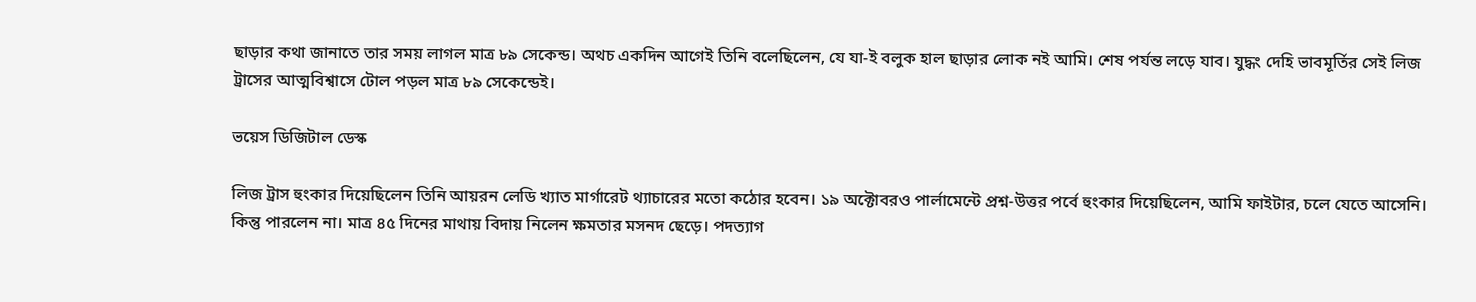ছাড়ার কথা জানাতে তার সময় লাগল মাত্র ৮৯ সেকেন্ড। অথচ একদিন আগেই তিনি বলেছিলেন, যে যা-ই বলুক হাল ছাড়ার লোক নই আমি। শেষ পর্যন্ত লড়ে যাব। যুদ্ধং দেহি ভাবমূর্তির সেই লিজ ট্রাসের আত্মবিশ্বাসে টোল পড়ল মাত্র ৮৯ সেকেন্ডেই।

ভয়েস ডিজিটাল ডেস্ক

লিজ ট্রাস হুংকার দিয়েছিলেন তিনি আয়রন লেডি খ্যাত মার্গারেট থ্যাচারের মতো কঠোর হবেন। ১৯ অক্টোবরও পার্লামেন্টে প্রশ্ন-উত্তর পর্বে হুংকার দিয়েছিলেন, আমি ফাইটার, চলে যেতে আসেনি। কিন্তু পারলেন না। মাত্র ৪৫ দিনের মাথায় বিদায় নিলেন ক্ষমতার মসনদ ছেড়ে। পদত্যাগ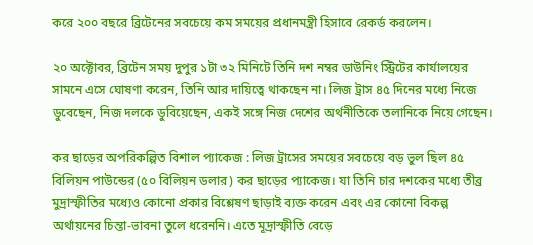করে ২০০ বছরে ব্রিটেনের সবচেয়ে কম সময়ের প্রধানমন্ত্রী হিসাবে রেকর্ড করলেন।

২০ অক্টোবর, ব্রিটেন সময় দুপুর ১টা ৩২ মিনিটে তিনি দশ নম্বর ডাউনিং স্ট্রিটের কার্যালয়ের সামনে এসে ঘোষণা করেন, তিনি আর দায়িত্বে থাকছেন না। লিজ ট্রাস ৪৫ দিনের মধ্যে নিজে ডুবেছেন, নিজ দলকে ডুবিয়েছেন, একই সঙ্গে নিজ দেশের অর্থনীতিকে তলানিকে নিয়ে গেছেন।

কর ছাড়ের অপরিকল্পিত বিশাল প্যাকেজ : লিজ ট্রাসের সময়ের সবচেয়ে বড় ভুল ছিল ৪৫ বিলিয়ন পাউন্ডের (৫০ বিলিয়ন ডলার) কর ছাড়ের প্যাকেজ। যা তিনি চার দশকের মধ্যে তীব্র মুদ্রাস্ফীতির মধ্যেও কোনো প্রকার বিশ্লেষণ ছাড়াই ব্যক্ত করেন এবং এর কোনো বিকল্প অর্থায়নের চিন্তা-ভাবনা তুলে ধরেননি। এতে মূদ্রাস্ফীতি বেড়ে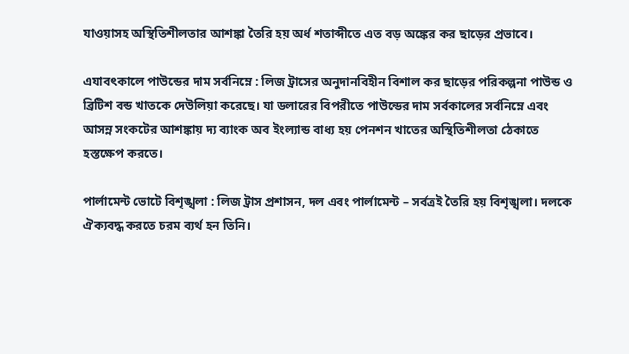যাওয়াসহ অস্থিতিশীলতার আশঙ্কা তৈরি হয় অর্ধ শতাব্দীতে এত বড় অঙ্কের কর ছাড়ের প্রভাবে।

এযাবৎকালে পাউন্ডের দাম সর্বনিম্নে : লিজ ট্রাসের অনুদানবিহীন বিশাল কর ছাড়ের পরিকল্পনা পাউন্ড ও ব্রিটিশ বন্ড খাতকে দেউলিয়া করেছে। যা ডলারের বিপরীতে পাউন্ডের দাম সর্বকালের সর্বনিম্নে এবং আসন্ন সংকটের আশঙ্কায় দ্য ব্যাংক অব ইংল্যান্ড বাধ্য হয় পেনশন খাতের অস্থিতিশীলতা ঠেকাতে হস্তক্ষেপ করতে।

পার্লামেন্ট ভোটে বিশৃঙ্খলা : লিজ ট্রাস প্রশাসন, দল এবং পার্লামেন্ট – সর্বত্রই তৈরি হয় বিশৃঙ্খলা। দলকে ঐক্যবদ্ধ করতে চরম ব্যর্থ হন তিনি।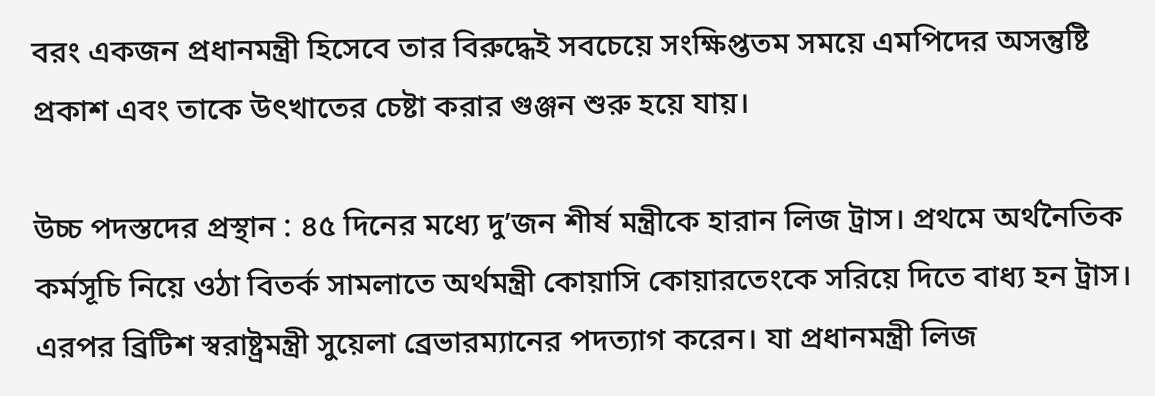বরং একজন প্রধানমন্ত্রী হিসেবে তার বিরুদ্ধেই সবচেয়ে সংক্ষিপ্ততম সময়ে এমপিদের অসন্তুষ্টি প্রকাশ এবং তাকে উৎখাতের চেষ্টা করার গুঞ্জন শুরু হয়ে যায়।

উচ্চ পদস্তদের প্রস্থান : ৪৫ দিনের মধ্যে দু’জন শীর্ষ মন্ত্রীকে হারান লিজ ট্রাস। প্রথমে অর্থনৈতিক কর্মসূচি নিয়ে ওঠা বিতর্ক সামলাতে অর্থমন্ত্রী কোয়াসি কোয়ারতেংকে সরিয়ে দিতে বাধ্য হন ট্রাস। এরপর ব্রিটিশ স্বরাষ্ট্রমন্ত্রী সুয়েলা ব্রেভারম্যানের পদত্যাগ করেন। যা প্রধানমন্ত্রী লিজ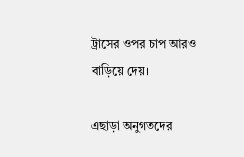ট্রাসের ওপর চাপ আরও বাড়িয়ে দেয়।

এছাড়া অনুগতদের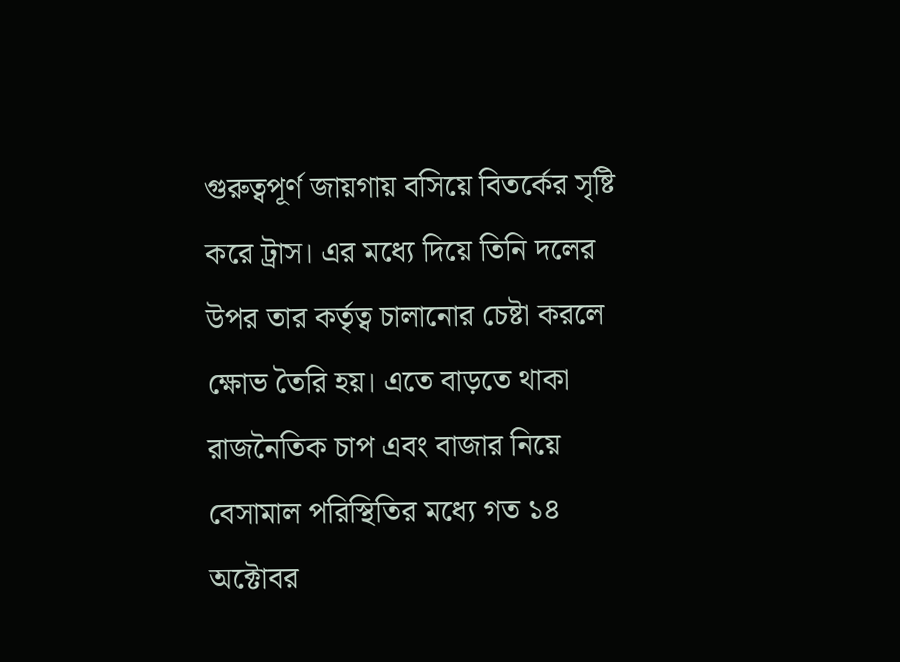গুরুত্বপূর্ণ জায়গায় বসিয়ে বিতর্কের সৃষ্টি করে ট্রাস। এর মধ্যে দিয়ে তিনি দলের উপর তার কর্তৃত্ব চালানোর চেষ্টা করলে ক্ষোভ তৈরি হয়। এতে বাড়তে থাকা রাজনৈতিক চাপ এবং বাজার নিয়ে বেসামাল পরিস্থিতির মধ্যে গত ১৪ অক্টোবর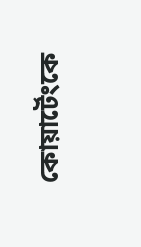কোয়ার্টেংকে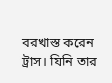বরখাস্ত করেন ট্রাস। যিনি তার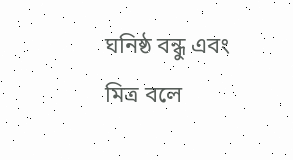ঘনিষ্ঠ বন্ধু এবং মিত্র বলে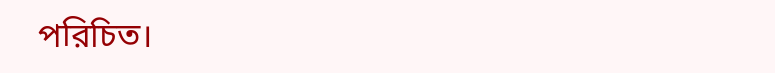পরিচিত।